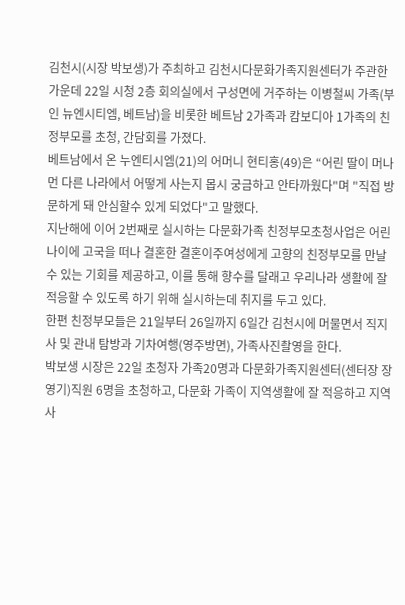김천시(시장 박보생)가 주최하고 김천시다문화가족지원센터가 주관한 가운데 22일 시청 2층 회의실에서 구성면에 거주하는 이병철씨 가족(부인 뉴엔시티엠, 베트남)을 비롯한 베트남 2가족과 캄보디아 1가족의 친정부모를 초청, 간담회를 가졌다.
베트남에서 온 누엔티시엠(21)의 어머니 현티홍(49)은 “어린 딸이 머나 먼 다른 나라에서 어떻게 사는지 몹시 궁금하고 안타까웠다"며 "직접 방문하게 돼 안심할수 있게 되었다"고 말했다.
지난해에 이어 2번째로 실시하는 다문화가족 친정부모초청사업은 어린 나이에 고국을 떠나 결혼한 결혼이주여성에게 고향의 친정부모를 만날 수 있는 기회를 제공하고, 이를 통해 향수를 달래고 우리나라 생활에 잘 적응할 수 있도록 하기 위해 실시하는데 취지를 두고 있다.
한편 친정부모들은 21일부터 26일까지 6일간 김천시에 머물면서 직지사 및 관내 탐방과 기차여행(영주방면), 가족사진촬영을 한다.
박보생 시장은 22일 초청자 가족20명과 다문화가족지원센터(센터장 장영기)직원 6명을 초청하고, 다문화 가족이 지역생활에 잘 적응하고 지역사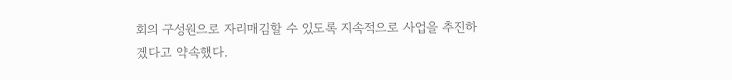회의 구성원으로 자리매김할 수 있도록 지속적으로 사업을 추진하겠다고 약속했다.